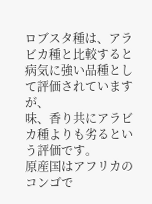ロブスタ種は、アラビカ種と比較すると
病気に強い品種として評価されていますが、
味、香り共にアラビカ種よりも劣るという評価です。
原産国はアフリカのコンゴで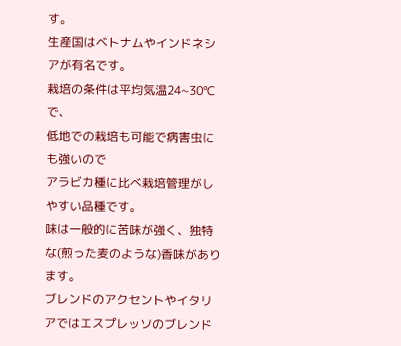す。
生産国はベトナムやインドネシアが有名です。
栽培の条件は平均気温24~30℃で、
低地での栽培も可能で病害虫にも強いので
アラビカ種に比べ栽培管理がしやすい品種です。
味は一般的に苦味が強く、独特な(煎った麦のような)香味があります。
ブレンドのアクセントやイタリアではエスプレッソのブレンド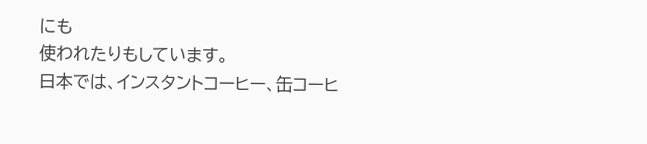にも
使われたりもしています。
日本では、インスタントコーヒー、缶コーヒ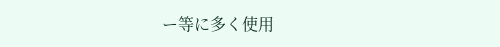ー等に多く使用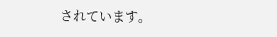されています。